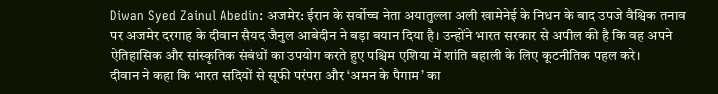Diwan Syed Zainul Abedin: अजमेर: ईरान के सर्वोच्च नेता अयातुल्ला अली खामेनेई के निधन के बाद उपजे वैश्विक तनाव पर अजमेर दरगाह के दीवान सैयद जैनुल आबेदीन ने बड़ा बयान दिया है। उन्होंने भारत सरकार से अपील की है कि वह अपने ऐतिहासिक और सांस्कृतिक संबंधों का उपयोग करते हुए पश्चिम एशिया में शांति बहाली के लिए कूटनीतिक पहल करे।
दीवान ने कहा कि भारत सदियों से सूफी परंपरा और ‘अमन के पैगाम’ का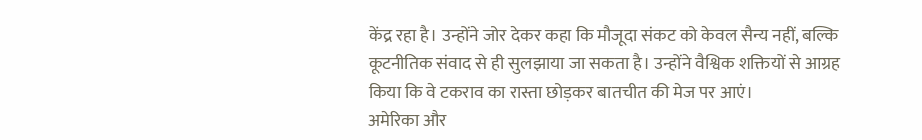केंद्र रहा है। उन्होंने जोर देकर कहा कि मौजूदा संकट को केवल सैन्य नहीं, बल्कि कूटनीतिक संवाद से ही सुलझाया जा सकता है। उन्होंने वैश्विक शक्तियों से आग्रह किया कि वे टकराव का रास्ता छोड़कर बातचीत की मेज पर आएं।
अमेरिका और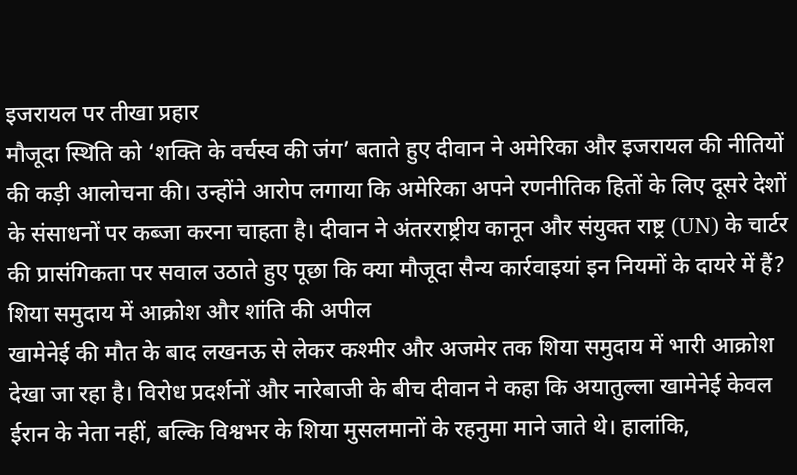इजरायल पर तीखा प्रहार
मौजूदा स्थिति को ‘शक्ति के वर्चस्व की जंग’ बताते हुए दीवान ने अमेरिका और इजरायल की नीतियों की कड़ी आलोचना की। उन्होंने आरोप लगाया कि अमेरिका अपने रणनीतिक हितों के लिए दूसरे देशों के संसाधनों पर कब्जा करना चाहता है। दीवान ने अंतरराष्ट्रीय कानून और संयुक्त राष्ट्र (UN) के चार्टर की प्रासंगिकता पर सवाल उठाते हुए पूछा कि क्या मौजूदा सैन्य कार्रवाइयां इन नियमों के दायरे में हैं?
शिया समुदाय में आक्रोश और शांति की अपील
खामेनेई की मौत के बाद लखनऊ से लेकर कश्मीर और अजमेर तक शिया समुदाय में भारी आक्रोश देखा जा रहा है। विरोध प्रदर्शनों और नारेबाजी के बीच दीवान ने कहा कि अयातुल्ला खामेनेई केवल ईरान के नेता नहीं, बल्कि विश्वभर के शिया मुसलमानों के रहनुमा माने जाते थे। हालांकि,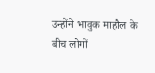उन्होंने भावुक माहौल के बीच लोगों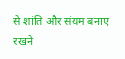से शांति और संयम बनाए रखने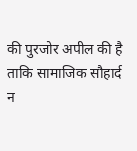की पुरजोर अपील की है ताकि सामाजिक सौहार्द न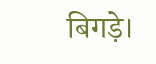बिगड़े।